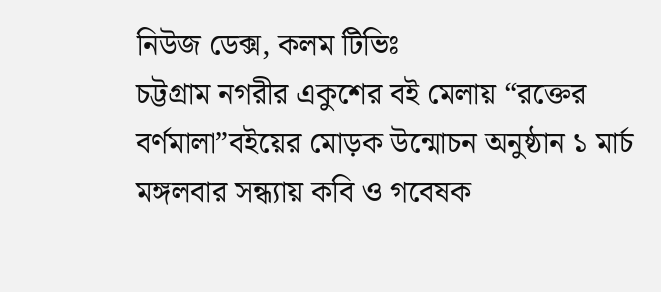নিউজ ডেক্স, কলম টিভিঃ
চট্টগ্রাম নগরীর একুশের বই মেলায় “রক্তের বর্ণমালা”বইয়ের মোড়ক উন্মোচন অনুষ্ঠান ১ মার্চ মঙ্গলবার সন্ধ্যায় কবি ও গবেষক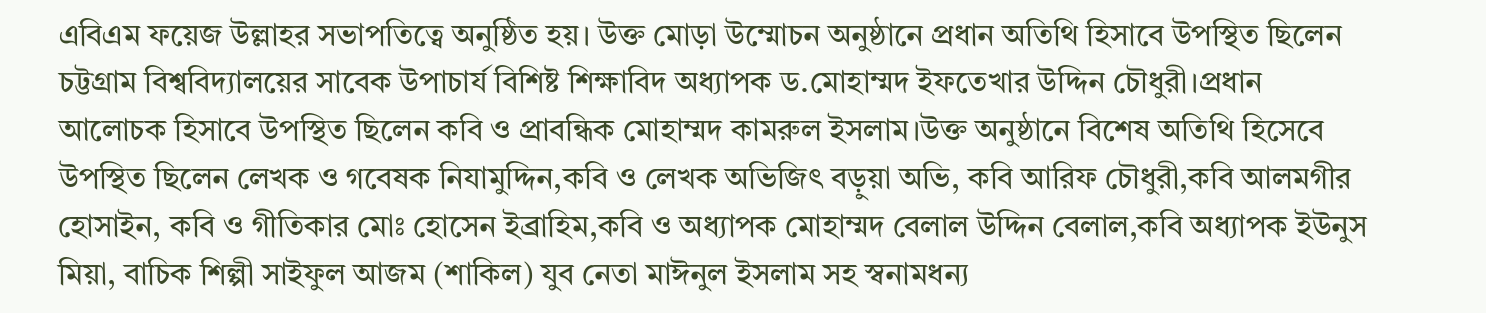এবিএম ফয়েজ উল্লাহর সভাপতিত্বে অনুষ্ঠিত হয়। উক্ত মোড়া উম্মোচন অনুষ্ঠানে প্রধান অতিথি হিসাবে উপস্থিত ছিলেন চট্টগ্রাম বিশ্ববিদ্যালয়ের সাবেক উপাচার্য বিশিষ্ট শিক্ষাবিদ অধ্যাপক ড.মোহাম্মদ ইফতেখার উদ্দিন চৌধুরী।প্রধান আলোচক হিসাবে উপস্থিত ছিলেন কবি ও প্রাবন্ধিক মোহাম্মদ কামরুল ইসলাম।উক্ত অনুষ্ঠানে বিশেষ অতিথি হিসেবে উপস্থিত ছিলেন লেখক ও গবেষক নিযামুদ্দিন,কবি ও লেখক অভিজিৎ বড়ুয়া অভি, কবি আরিফ চৌধুরী,কবি আলমগীর হোসাইন, কবি ও গীতিকার মোঃ হোসেন ইব্রাহিম,কবি ও অধ্যাপক মোহাম্মদ বেলাল উদ্দিন বেলাল,কবি অধ্যাপক ইউনুস মিয়া, বাচিক শিল্পী সাইফুল আজম (শাকিল) যুব নেতা মাঈনুল ইসলাম সহ স্বনামধন্য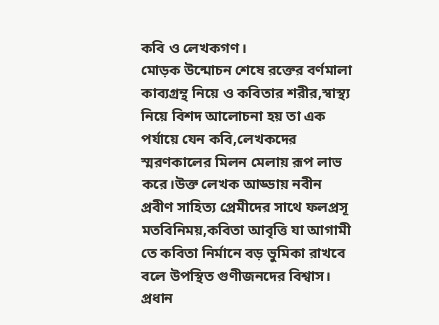কবি ও লেখকগণ।
মোড়ক উন্মোচন শেষে রক্তের বর্ণমালা কাব্যগ্রন্থ নিয়ে ও কবিতার শরীর,স্বাস্থ্য নিয়ে বিশদ আলোচনা হয় তা এক পর্যায়ে যেন কবি,লেখকদের স্মরণকালের মিলন মেলায় রূপ লাভ করে।উক্ত লেখক আড্ডায় নবীন প্রবীণ সাহিত্য প্রেমীদের সাথে ফলপ্রসূ মতবিনিময়,কবিতা আবৃত্তি যা আগামী তে কবিতা নির্মানে বড় ভুমিকা রাখবে বলে উপস্থিত গুণীজনদের বিশ্বাস। প্রধান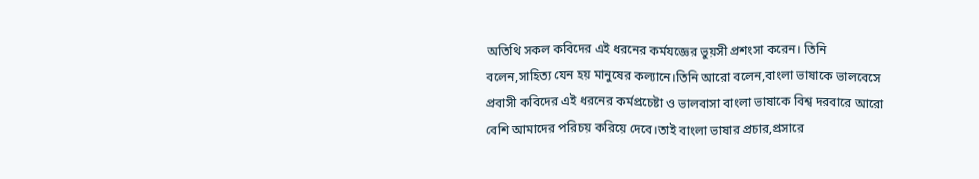অতিথি সকল কবিদের এই ধরনের কর্মযজ্ঞের ভুয়সী প্রশংসা করেন। তিনি বলেন,সাহিত্য যেন হয় মানুষের কল্যানে।তিনি আরো বলেন,বাংলা ভাষাকে ভালবেসে প্রবাসী কবিদের এই ধরনের কর্মপ্রচেষ্টা ও ভালবাসা বাংলা ভাষাকে বিশ্ব দরবারে আরো বেশি আমাদের পরিচয় করিয়ে দেবে।তাই বাংলা ভাষার প্রচার,প্রসারে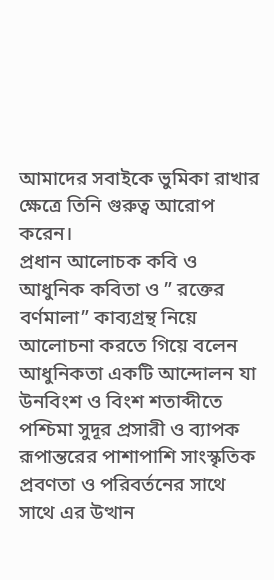আমাদের সবাইকে ভুমিকা রাখার ক্ষেত্রে তিনি গুরুত্ব আরোপ করেন।
প্রধান আলোচক কবি ও আধুনিক কবিতা ও ” রক্তের বর্ণমালা” কাব্যগ্রন্থ নিয়ে আলোচনা করতে গিয়ে বলেন আধুনিকতা একটি আন্দোলন যা উনবিংশ ও বিংশ শতাব্দীতে পশ্চিমা সুদূর প্রসারী ও ব্যাপক রূপান্তরের পাশাপাশি সাংস্কৃতিক প্রবণতা ও পরিবর্তনের সাথে সাথে এর উত্থান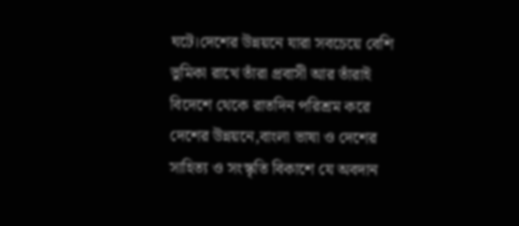ঘটে।দেশের উন্নয়নে যারা সবচেয়ে বেশি ভুমিকা রাখে তাঁরা প্রবাসী আর তাঁরাই বিদেশে থেকে রাতদিন পরিশ্রম করে দেশের উন্নয়নে,বাংলা ভাষা ও দেশের সাহিত্য ও সংস্কৃতি বিকাশে যে অবদান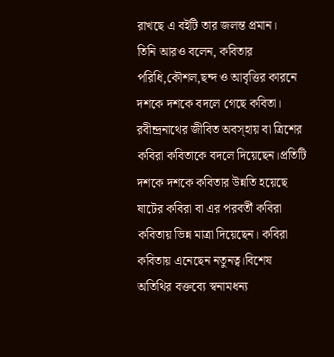রাখছে এ বইটি তার জলন্ত প্রমান।
তিনি আরও বলেন, কবিতার পরিধি,কৌশল,ছন্দ ও আবৃত্তির কারনে দশকে দশকে বদলে গেছে কবিতা। রবীন্দ্রনাথের জীবিত অবস্হায় বা ত্রিশের কবিরা কবিতাকে বদলে দিয়েছেন।প্রতিটি দশকে দশকে কবিতার উন্নতি হয়েছে ষাটের কবিরা বা এর পরবর্তী কবিরা কবিতায় ভিন্ন মাত্রা দিয়েছেন। কবিরা কবিতায় এনেছেন নতুনত্ব।বিশেষ অতিথির বক্তব্যে স্বনামধন্য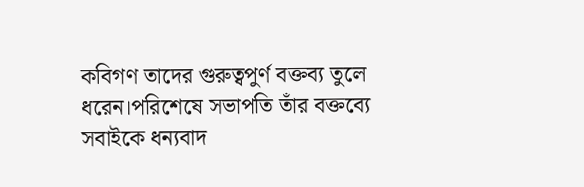কবিগণ তাদের গুরুত্বপুর্ণ বক্তব্য তুলে ধরেন।পরিশেষে সভাপতি তাঁর বক্তব্যে সবাইকে ধন্যবাদ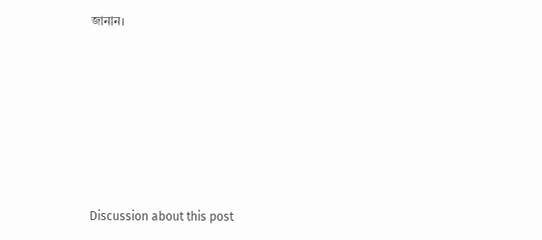জানান।







Discussion about this post